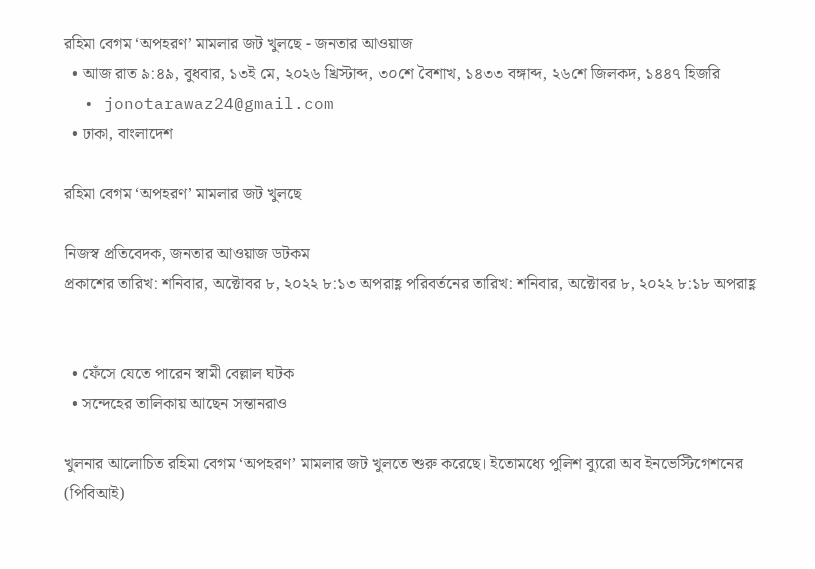রহিমা বেগম ‘অপহরণ’ মামলার জট খুলছে - জনতার আওয়াজ
  • আজ রাত ৯:৪৯, বুধবার, ১৩ই মে, ২০২৬ খ্রিস্টাব্দ, ৩০শে বৈশাখ, ১৪৩৩ বঙ্গাব্দ, ২৬শে জিলকদ, ১৪৪৭ হিজরি
  • jonotarawaz24@gmail.com
  • ঢাকা, বাংলাদেশ

রহিমা বেগম ‘অপহরণ’ মামলার জট খুলছে

নিজস্ব প্রতিবেদক, জনতার আওয়াজ ডটকম
প্রকাশের তারিখ: শনিবার, অক্টোবর ৮, ২০২২ ৮:১৩ অপরাহ্ণ পরিবর্তনের তারিখ: শনিবার, অক্টোবর ৮, ২০২২ ৮:১৮ অপরাহ্ণ


  • ফেঁসে যেতে পারেন স্বামী বেল্লাল ঘটক
  • সন্দেহের তালিকায় আছেন সন্তানরাও

খুলনার আলোচিত রহিমা বেগম ‘অপহরণ’ মামলার জট খুলতে শুরু করেছে। ইতোমধ্যে পুলিশ ব্যুরো অব ইনভেস্টিগেশনের (পিবিআই)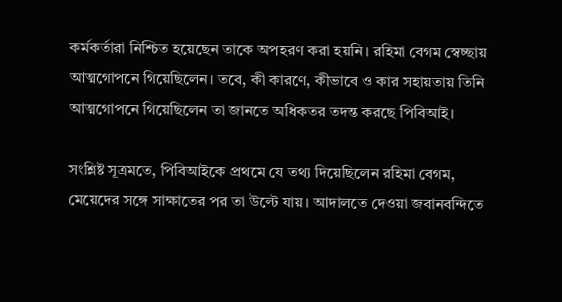কর্মকর্তারা নিশ্চিত হয়েছেন তাকে অপহরণ করা হয়নি। রহিমা বেগম স্বেচ্ছায় আত্মগোপনে গিয়েছিলেন। তবে, কী কারণে, কীভাবে ও কার সহায়তায় তিনি আত্মগোপনে গিয়েছিলেন তা জানতে অধিকতর তদন্ত করছে পিবিআই।

সংশ্লিষ্ট সূত্রমতে, পিবিআইকে প্রথমে যে তথ্য দিয়েছিলেন রহিমা বেগম, মেয়েদের সঙ্গে সাক্ষাতের পর তা উল্টে যায়। আদালতে দেওয়া জবানবন্দিতে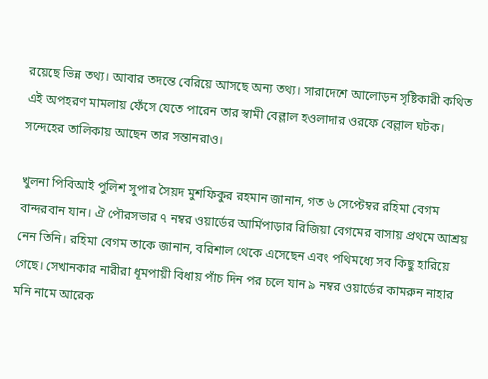রয়েছে ভিন্ন তথ্য। আবার তদন্তে বেরিয়ে আসছে অন্য তথ্য। সারাদেশে আলোড়ন সৃষ্টিকারী কথিত এই অপহরণ মামলায় ফেঁসে যেতে পারেন তার স্বামী বেল্লাল হওলাদার ওরফে বেল্লাল ঘটক। সন্দেহের তালিকায় আছেন তার সন্তানরাও।

খুলনা পিবিআই পুলিশ সুপার সৈয়দ মুশফিকুর রহমান জানান, গত ৬ সেপ্টেম্বর রহিমা বেগম বান্দরবান যান। ঐ পৌরসভার ৭ নম্বর ওয়ার্ডের আর্মিপাড়ার রিজিয়া বেগমের বাসায় প্রথমে আশ্রয় নেন তিনি। রহিমা বেগম তাকে জানান, বরিশাল থেকে এসেছেন এবং পথিমধ্যে সব কিছু হারিয়ে গেছে। সেখানকার নারীরা ধূমপায়ী বিধায় পাঁচ দিন পর চলে যান ৯ নম্বর ওয়ার্ডের কামরুন নাহার মনি নামে আরেক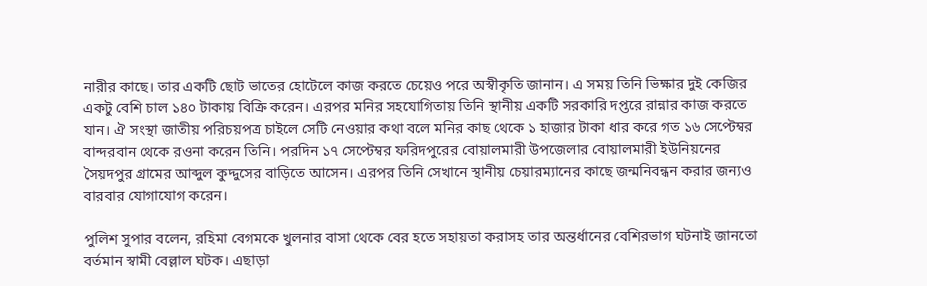নারীর কাছে। তার একটি ছোট ভাতের হোটেলে কাজ করতে চেয়েও পরে অস্বীকৃতি জানান। এ সময় তিনি ভিক্ষার দুই কেজির একটু বেশি চাল ১৪০ টাকায় বিক্রি করেন। এরপর মনির সহযোগিতায় তিনি স্থানীয় একটি সরকারি দপ্তরে রান্নার কাজ করতে যান। ঐ সংস্থা জাতীয় পরিচয়পত্র চাইলে সেটি নেওয়ার কথা বলে মনির কাছ থেকে ১ হাজার টাকা ধার করে গত ১৬ সেপ্টেম্বর বান্দরবান থেকে রওনা করেন তিনি। পরদিন ১৭ সেপ্টেম্বর ফরিদপুরের বোয়ালমারী উপজেলার বোয়ালমারী ইউনিয়নের সৈয়দপুর গ্রামের আব্দুল কুদ্দুসের বাড়িতে আসেন। এরপর তিনি সেখানে স্থানীয় চেয়ারম্যানের কাছে জন্মনিবন্ধন করার জন্যও বারবার যোগাযোগ করেন।

পুলিশ সুপার বলেন, রহিমা বেগমকে খুলনার বাসা থেকে বের হতে সহায়তা করাসহ তার অন্তর্ধানের বেশিরভাগ ঘটনাই জানতো বর্তমান স্বামী বেল্লাল ঘটক। এছাড়া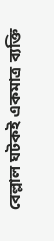বেল্লাল ঘটকই একমাত্র ব্যক্তি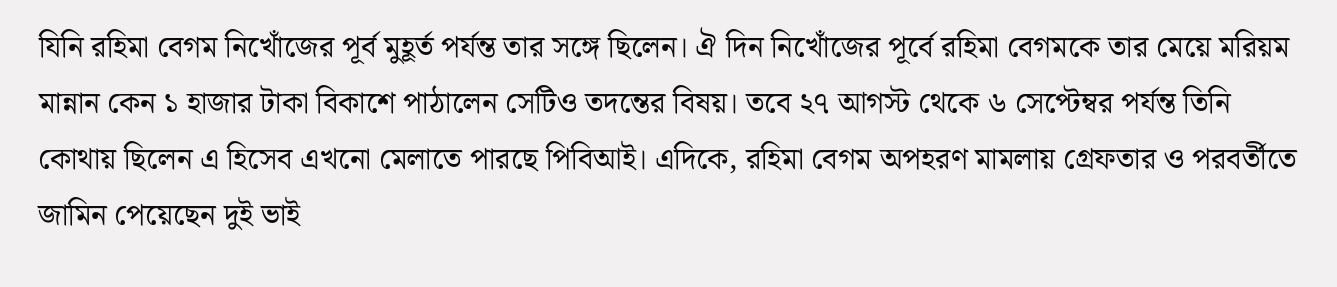যিনি রহিমা বেগম নিখোঁজের পূর্ব মুহূর্ত পর্যন্ত তার সঙ্গে ছিলেন। ঐ দিন নিখোঁজের পূর্বে রহিমা বেগমকে তার মেয়ে মরিয়ম মান্নান কেন ১ হাজার টাকা বিকাশে পাঠালেন সেটিও তদন্তের বিষয়। তবে ২৭ আগস্ট থেকে ৬ সেপ্টেম্বর পর্যন্ত তিনি কোথায় ছিলেন এ হিসেব এখনো মেলাতে পারছে পিবিআই। এদিকে, রহিমা বেগম অপহরণ মামলায় গ্রেফতার ও পরবর্তীতে জামিন পেয়েছেন দুই ভাই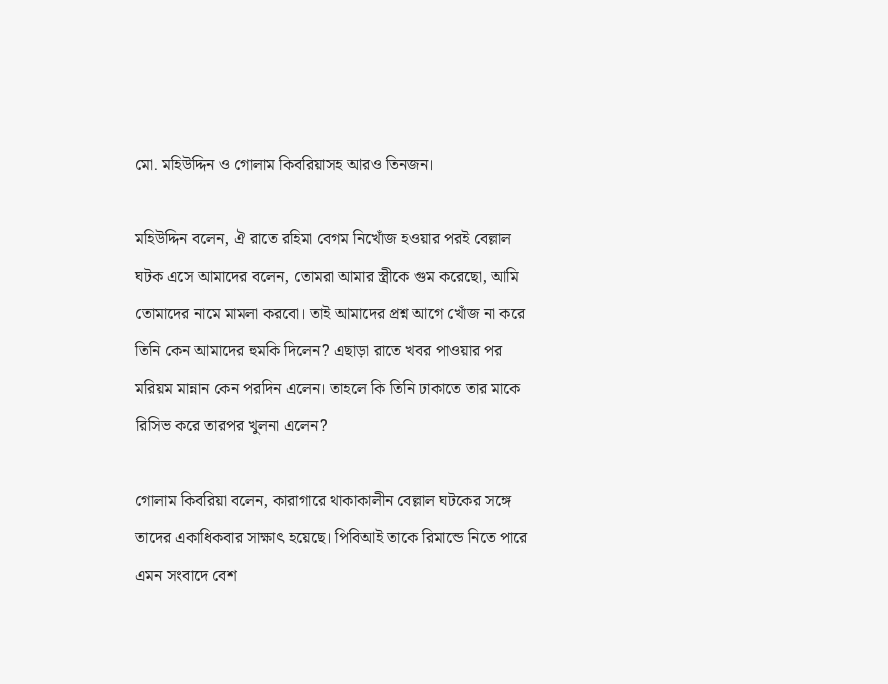মো. মহিউদ্দিন ও গোলাম কিবরিয়াসহ আরও তিনজন।

মহিউদ্দিন বলেন, ঐ রাতে রহিমা বেগম নিখোঁজ হওয়ার পরই বেল্লাল ঘটক এসে আমাদের বলেন, তোমরা আমার স্ত্রীকে গুম করেছো, আমি তোমাদের নামে মামলা করবো। তাই আমাদের প্রশ্ন আগে খোঁজ না করে তিনি কেন আমাদের হুমকি দিলেন? এছাড়া রাতে খবর পাওয়ার পর মরিয়ম মান্নান কেন পরদিন এলেন। তাহলে কি তিনি ঢাকাতে তার মাকে রিসিভ করে তারপর খুলনা এলেন?

গোলাম কিবরিয়া বলেন, কারাগারে থাকাকালীন বেল্লাল ঘটকের সঙ্গে তাদের একাধিকবার সাক্ষাৎ হয়েছে। পিবিআই তাকে রিমান্ডে নিতে পারে এমন সংবাদে বেশ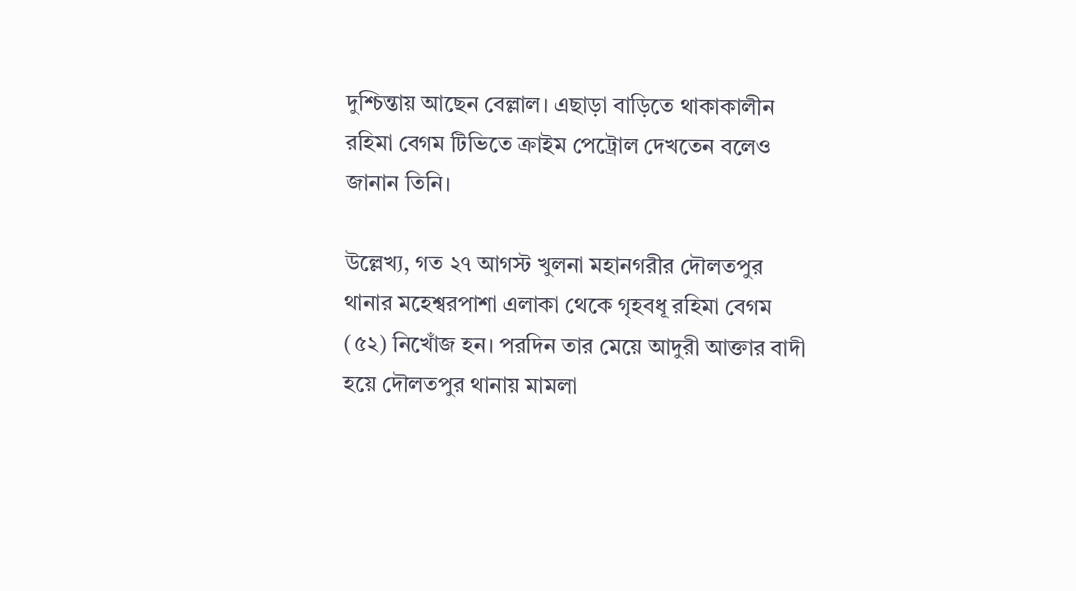দুশ্চিন্তায় আছেন বেল্লাল। এছাড়া বাড়িতে থাকাকালীন রহিমা বেগম টিভিতে ক্রাইম পেট্রোল দেখতেন বলেও জানান তিনি।

উল্লেখ্য, গত ২৭ আগস্ট খুলনা মহানগরীর দৌলতপুর থানার মহেশ্বরপাশা এলাকা থেকে গৃহবধূ রহিমা বেগম (৫২) নিখোঁজ হন। পরদিন তার মেয়ে আদুরী আক্তার বাদী হয়ে দৌলতপুর থানায় মামলা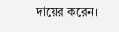দায়ের করেন।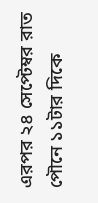এরপর ২৪ সেপ্টেম্বর রাত পৌনে ১১টার দিকে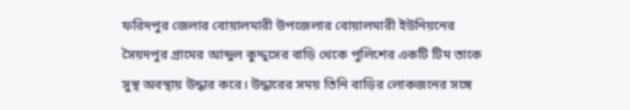ফরিদপুর জেলার বোয়ালমারী উপজেলার বোয়ালমারী ইউনিয়নের সৈয়দপুর গ্রামের আব্দুল কুদ্দুসের বাড়ি থেকে পুলিশের একটি টিম তাকে সুস্থ অবস্থায় উদ্ধার করে। উদ্ধারের সময় তিনি বাড়ির লোকজনের সঙ্গে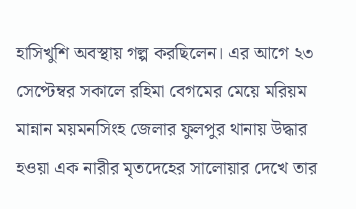হাসিখুশি অবস্থায় গল্প করছিলেন। এর আগে ২৩ সেপ্টেম্বর সকালে রহিমা বেগমের মেয়ে মরিয়ম মান্নান ময়মনসিংহ জেলার ফুলপুর থানায় উদ্ধার হওয়া এক নারীর মৃতদেহের সালোয়ার দেখে তার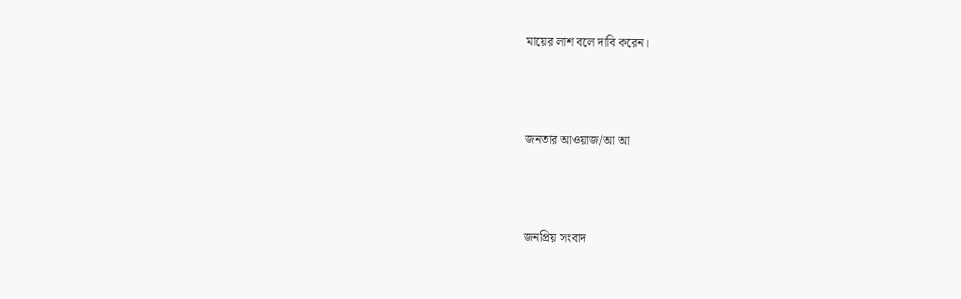মায়ের লাশ বলে দাবি করেন।



জনতার আওয়াজ/আ আ



জনপ্রিয় সংবাদ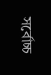সর্বোচ্চ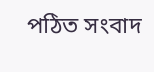পঠিত সংবাদ